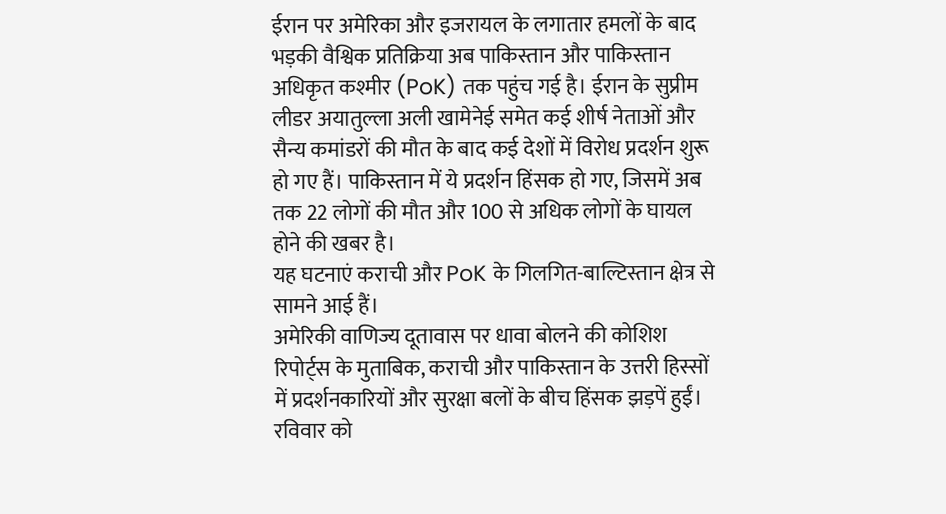ईरान पर अमेरिका और इजरायल के लगातार हमलों के बाद भड़की वैश्विक प्रतिक्रिया अब पाकिस्तान और पाकिस्तान अधिकृत कश्मीर (PoK) तक पहुंच गई है। ईरान के सुप्रीम लीडर अयातुल्ला अली खामेनेई समेत कई शीर्ष नेताओं और सैन्य कमांडरों की मौत के बाद कई देशों में विरोध प्रदर्शन शुरू हो गए हैं। पाकिस्तान में ये प्रदर्शन हिंसक हो गए, जिसमें अब तक 22 लोगों की मौत और 100 से अधिक लोगों के घायल होने की खबर है।
यह घटनाएं कराची और PoK के गिलगित-बाल्टिस्तान क्षेत्र से सामने आई हैं।
अमेरिकी वाणिज्य दूतावास पर धावा बोलने की कोशिश
रिपोर्ट्स के मुताबिक, कराची और पाकिस्तान के उत्तरी हिस्सों में प्रदर्शनकारियों और सुरक्षा बलों के बीच हिंसक झड़पें हुईं। रविवार को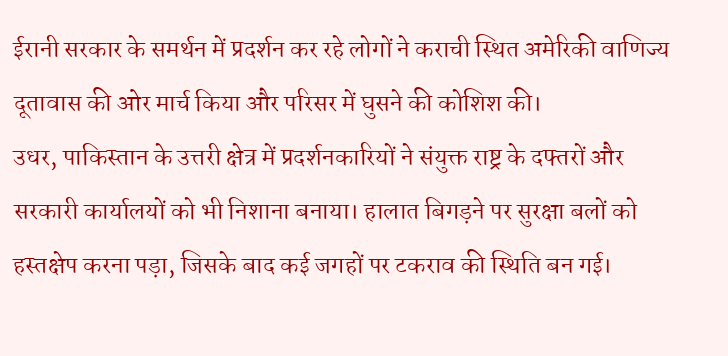ईरानी सरकार के समर्थन में प्रदर्शन कर रहे लोगों ने कराची स्थित अमेरिकी वाणिज्य दूतावास की ओर मार्च किया और परिसर में घुसने की कोशिश की।
उधर, पाकिस्तान के उत्तरी क्षेत्र में प्रदर्शनकारियों ने संयुक्त राष्ट्र के दफ्तरों और सरकारी कार्यालयों को भी निशाना बनाया। हालात बिगड़ने पर सुरक्षा बलों को हस्तक्षेप करना पड़ा, जिसके बाद कई जगहों पर टकराव की स्थिति बन गई।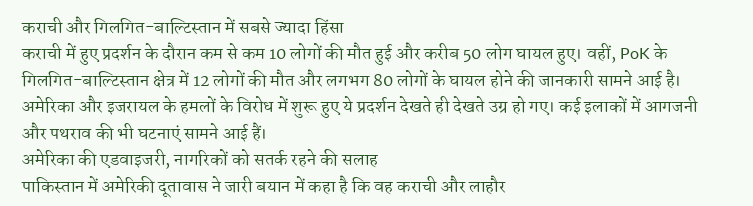कराची और गिलगित-बाल्टिस्तान में सबसे ज्यादा हिंसा
कराची में हुए प्रदर्शन के दौरान कम से कम 10 लोगों की मौत हुई और करीब 50 लोग घायल हुए। वहीं, PoK के गिलगित-बाल्टिस्तान क्षेत्र में 12 लोगों की मौत और लगभग 80 लोगों के घायल होने की जानकारी सामने आई है।
अमेरिका और इजरायल के हमलों के विरोध में शुरू हुए ये प्रदर्शन देखते ही देखते उग्र हो गए। कई इलाकों में आगजनी और पथराव की भी घटनाएं सामने आई हैं।
अमेरिका की एडवाइजरी, नागरिकों को सतर्क रहने की सलाह
पाकिस्तान में अमेरिकी दूतावास ने जारी बयान में कहा है कि वह कराची और लाहौर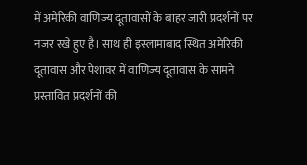में अमेरिकी वाणिज्य दूतावासों के बाहर जारी प्रदर्शनों पर नजर रखे हुए है। साथ ही इस्लामाबाद स्थित अमेरिकी दूतावास और पेशावर में वाणिज्य दूतावास के सामने प्रस्तावित प्रदर्शनों की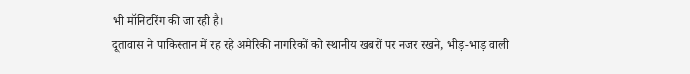भी मॉनिटरिंग की जा रही है।
दूतावास ने पाकिस्तान में रह रहे अमेरिकी नागरिकों को स्थानीय खबरों पर नजर रखने, भीड़-भाड़ वाली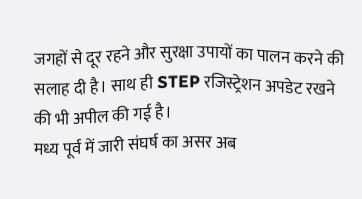जगहों से दूर रहने और सुरक्षा उपायों का पालन करने की सलाह दी है। साथ ही STEP रजिस्ट्रेशन अपडेट रखने की भी अपील की गई है।
मध्य पूर्व में जारी संघर्ष का असर अब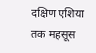दक्षिण एशिया तक महसूस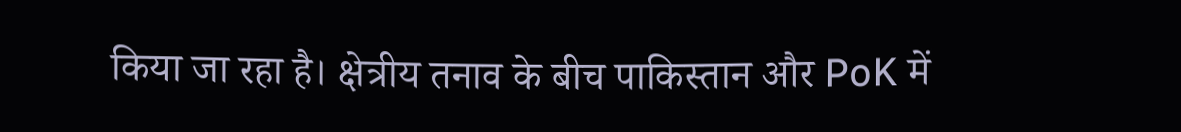किया जा रहा है। क्षेत्रीय तनाव के बीच पाकिस्तान और PoK में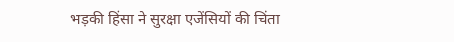भड़की हिंसा ने सुरक्षा एजेंसियों की चिंता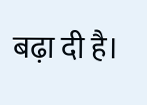बढ़ा दी है।